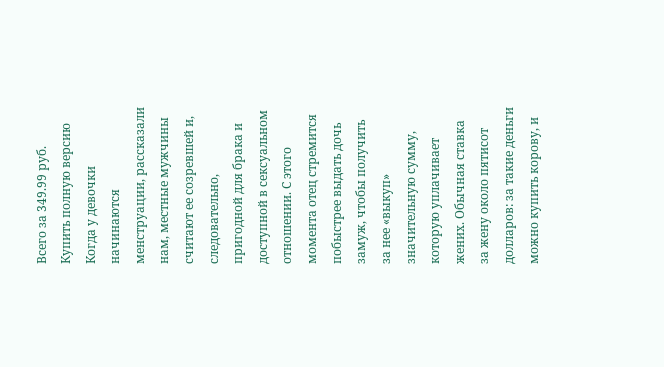Всего за 349.99 руб. Купить полную версию
Когда у девочки начинаются менструации, рассказали нам, местные мужчины считают ее созревшей и, следовательно, пригодной для брака и доступной в сексуальном отношении. С этого момента отец стремится побыстрее выдать дочь замуж, чтобы получить за нее «выкуп» значительную сумму, которую уплачивает жених. Обычная ставка за жену около пятисот долларов: за такие деньги можно купить корову, и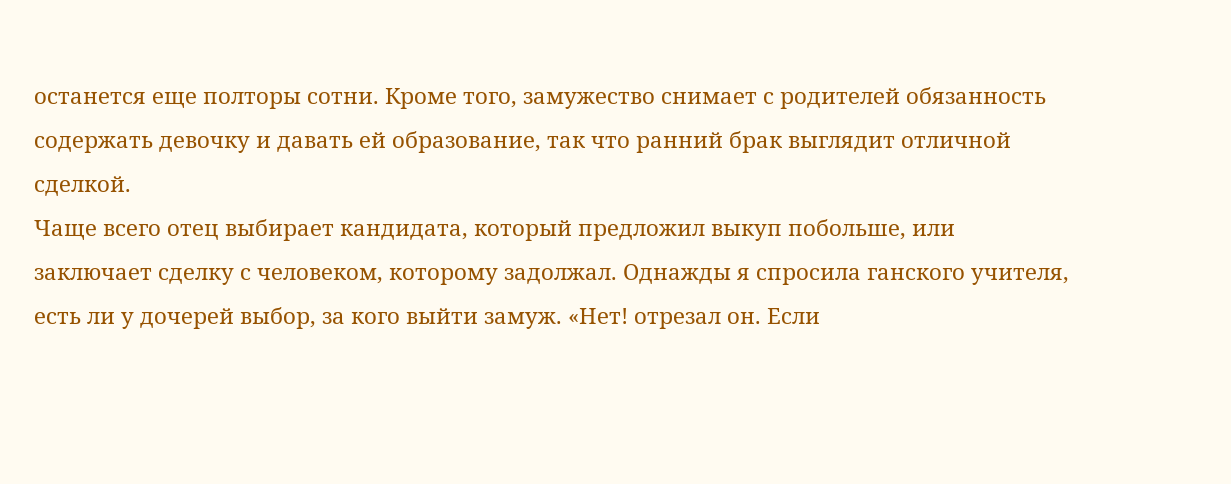останется еще полторы сотни. Кроме того, замужество снимает с родителей обязанность содержать девочку и давать ей образование, так что ранний брак выглядит отличной сделкой.
Чаще всего отец выбирает кандидата, который предложил выкуп побольше, или заключает сделку с человеком, которому задолжал. Однажды я спросила ганского учителя, есть ли у дочерей выбор, за кого выйти замуж. «Нет! отрезал он. Если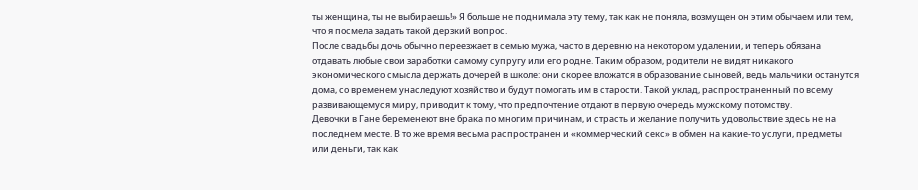ты женщина, ты не выбираешь!» Я больше не поднимала эту тему, так как не поняла, возмущен он этим обычаем или тем, что я посмела задать такой дерзкий вопрос.
После свадьбы дочь обычно переезжает в семью мужа, часто в деревню на некотором удалении, и теперь обязана отдавать любые свои заработки самому супругу или его родне. Таким образом, родители не видят никакого экономического смысла держать дочерей в школе: они скорее вложатся в образование сыновей, ведь мальчики останутся дома, со временем унаследуют хозяйство и будут помогать им в старости. Такой уклад, распространенный по всему развивающемуся миру, приводит к тому, что предпочтение отдают в первую очередь мужскому потомству.
Девочки в Гане беременеют вне брака по многим причинам, и страсть и желание получить удовольствие здесь не на последнем месте. В то же время весьма распространен и «коммерческий секс» в обмен на какие-то услуги, предметы или деньги, так как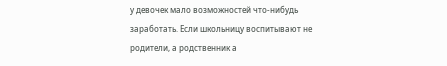у девочек мало возможностей что-нибудь заработать. Если школьницу воспитывают не родители, а родственник а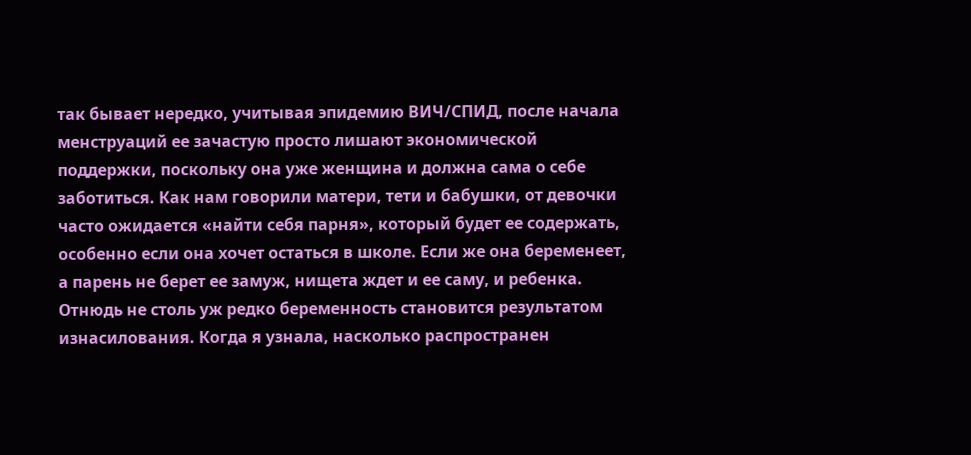так бывает нередко, учитывая эпидемию ВИЧ/СПИД, после начала менструаций ее зачастую просто лишают экономической поддержки, поскольку она уже женщина и должна сама о себе заботиться. Как нам говорили матери, тети и бабушки, от девочки часто ожидается «найти себя парня», который будет ее содержать, особенно если она хочет остаться в школе. Если же она беременеет, а парень не берет ее замуж, нищета ждет и ее саму, и ребенка.
Отнюдь не столь уж редко беременность становится результатом изнасилования. Когда я узнала, насколько распространен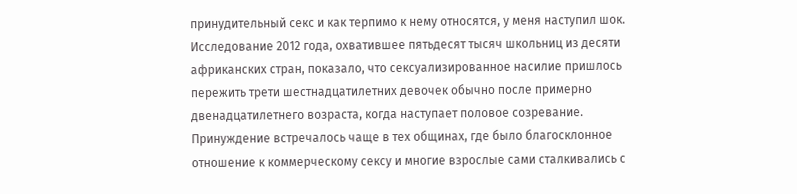принудительный секс и как терпимо к нему относятся, у меня наступил шок. Исследование 2012 года, охватившее пятьдесят тысяч школьниц из десяти африканских стран, показало, что сексуализированное насилие пришлось пережить трети шестнадцатилетних девочек обычно после примерно двенадцатилетнего возраста, когда наступает половое созревание. Принуждение встречалось чаще в тех общинах, где было благосклонное отношение к коммерческому сексу и многие взрослые сами сталкивались с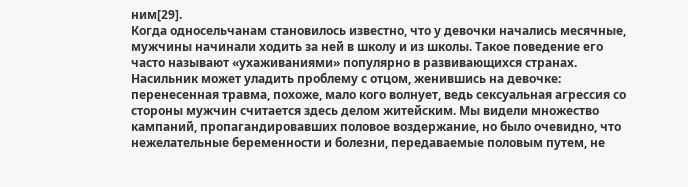ним[29].
Когда односельчанам становилось известно, что у девочки начались месячные, мужчины начинали ходить за ней в школу и из школы. Такое поведение его часто называют «ухаживаниями» популярно в развивающихся странах. Насильник может уладить проблему с отцом, женившись на девочке: перенесенная травма, похоже, мало кого волнует, ведь сексуальная агрессия со стороны мужчин считается здесь делом житейским. Мы видели множество кампаний, пропагандировавших половое воздержание, но было очевидно, что нежелательные беременности и болезни, передаваемые половым путем, не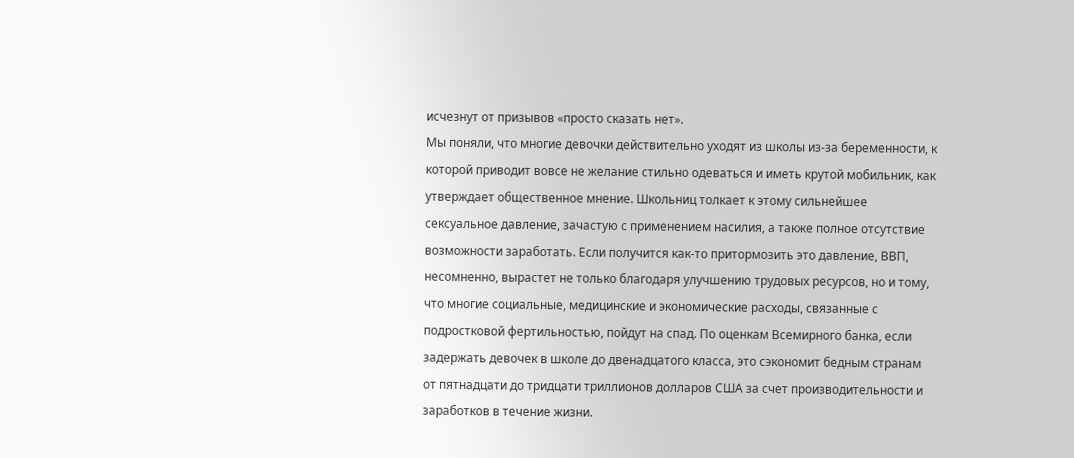исчезнут от призывов «просто сказать нет».
Мы поняли, что многие девочки действительно уходят из школы из-за беременности, к которой приводит вовсе не желание стильно одеваться и иметь крутой мобильник, как утверждает общественное мнение. Школьниц толкает к этому сильнейшее сексуальное давление, зачастую с применением насилия, а также полное отсутствие возможности заработать. Если получится как-то притормозить это давление, ВВП, несомненно, вырастет не только благодаря улучшению трудовых ресурсов, но и тому, что многие социальные, медицинские и экономические расходы, связанные с подростковой фертильностью, пойдут на спад. По оценкам Всемирного банка, если задержать девочек в школе до двенадцатого класса, это сэкономит бедным странам от пятнадцати до тридцати триллионов долларов США за счет производительности и заработков в течение жизни.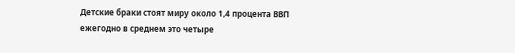Детские браки стоят миру около 1,4 процента ВВП ежегодно в среднем это четыре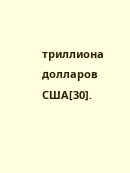триллиона долларов США[30].